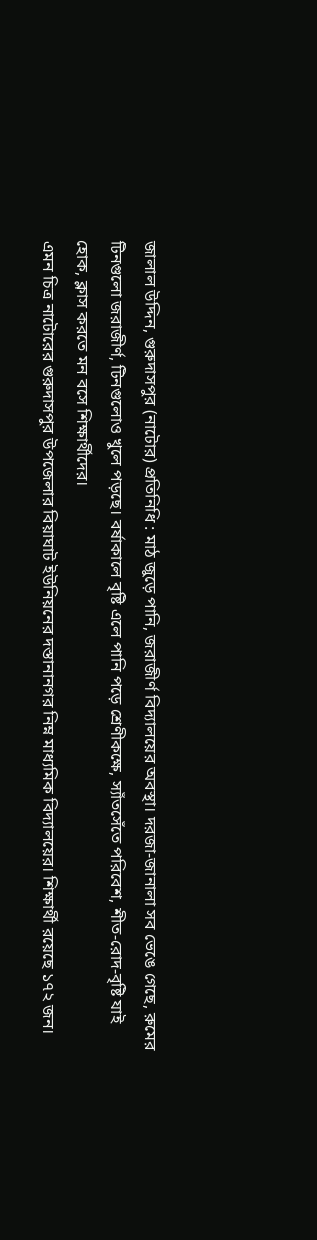জালাল উদ্দিন, গুরুদাসপুর (নাটোর) প্রতিনিধি : মাঠ জুড়ে পানি, জরাজীর্ণ বিদ্যালয়ের অবস্থা। দরজা-জানালা সব ভেঙে গেছে, রুমের টিনগুলো জরাজীর্ণ, টিনগুলোও খুলে পড়ছে। বর্ষাকালে বৃষ্টি এলে পানি পড়ে শ্রেণীকক্ষে, স্যাঁতসেঁতে পরিবেশ, শীত-রোদ-বৃষ্টি যাই হোক, ক্লাস করতে মন বসে শিক্ষার্থীদের।
এমন চিত্র নাটোরের গুরুদাসপুর উপজেলার বিয়াঘাট ইউনিয়নের দস্তানানগর নিম্ন মাধ্যমিক বিদ্যালয়ের। শিক্ষার্থী রয়েছে ১৭২ জন।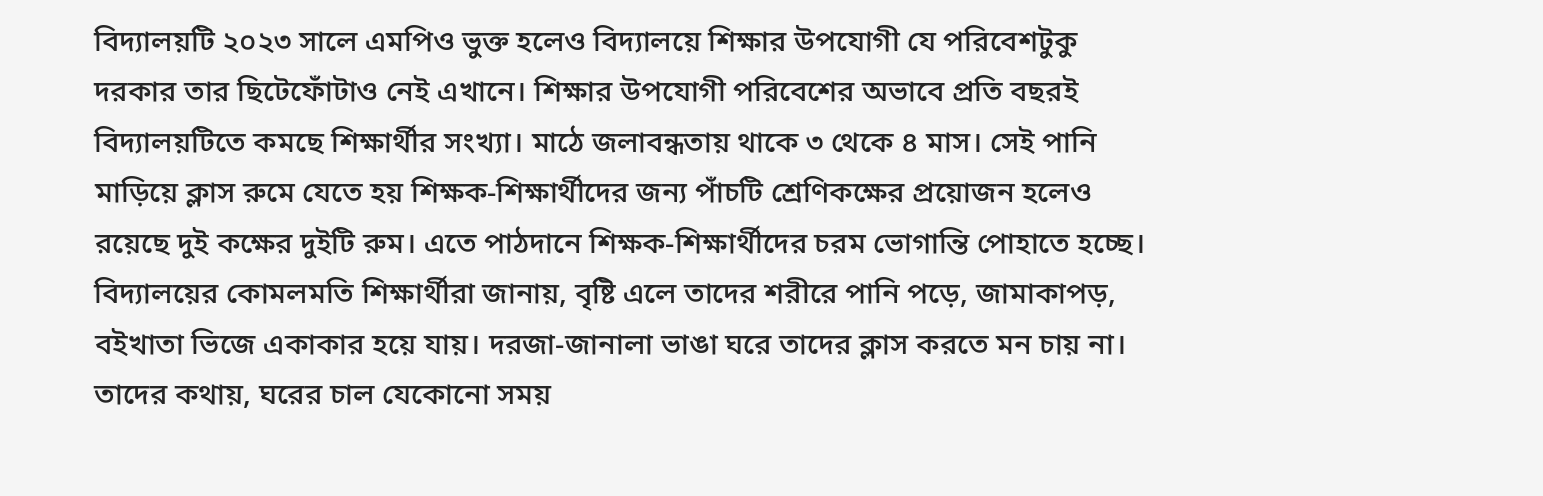বিদ্যালয়টি ২০২৩ সালে এমপিও ভুক্ত হলেও বিদ্যালয়ে শিক্ষার উপযোগী যে পরিবেশটুকু দরকার তার ছিটেফোঁটাও নেই এখানে। শিক্ষার উপযোগী পরিবেশের অভাবে প্রতি বছরই বিদ্যালয়টিতে কমছে শিক্ষার্থীর সংখ্যা। মাঠে জলাবন্ধতায় থাকে ৩ থেকে ৪ মাস। সেই পানি মাড়িয়ে ক্লাস রুমে যেতে হয় শিক্ষক-শিক্ষার্থীদের জন্য পাঁচটি শ্রেণিকক্ষের প্রয়োজন হলেও রয়েছে দুই কক্ষের দুইটি রুম। এতে পাঠদানে শিক্ষক-শিক্ষার্থীদের চরম ভোগান্তি পোহাতে হচ্ছে।
বিদ্যালয়ের কোমলমতি শিক্ষার্থীরা জানায়, বৃষ্টি এলে তাদের শরীরে পানি পড়ে, জামাকাপড়, বইখাতা ভিজে একাকার হয়ে যায়। দরজা-জানালা ভাঙা ঘরে তাদের ক্লাস করতে মন চায় না।
তাদের কথায়, ঘরের চাল যেকোনো সময়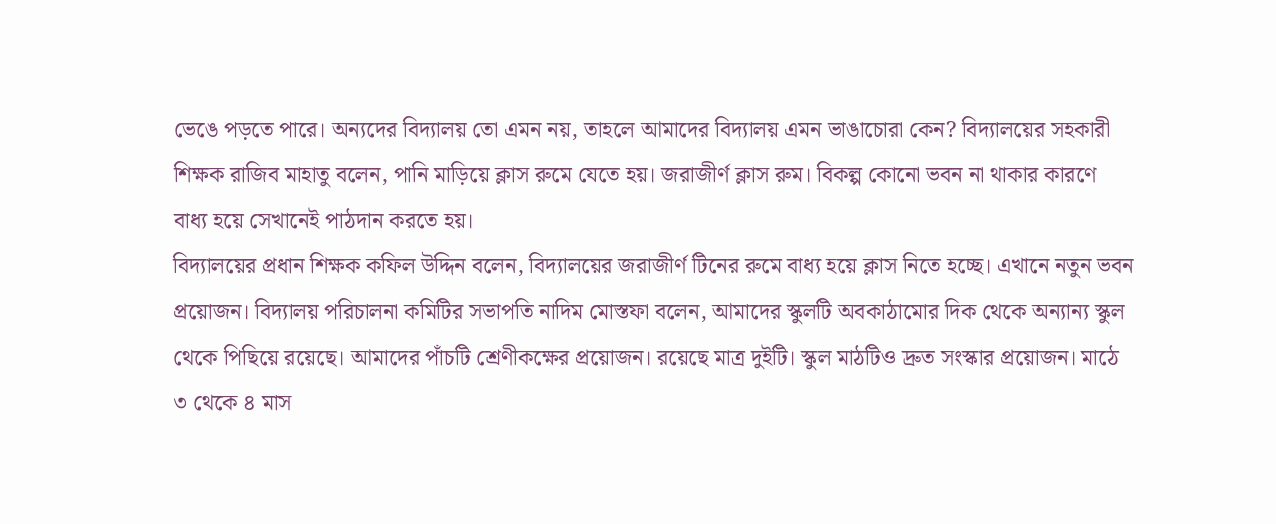ভেঙে পড়তে পারে। অন্যদের বিদ্যালয় তো এমন নয়, তাহলে আমাদের বিদ্যালয় এমন ভাঙাচোরা কেন? বিদ্যালয়ের সহকারী শিক্ষক রাজিব মাহাতু বলেন, পানি মাড়িয়ে ক্লাস রুমে যেতে হয়। জরাজীর্ণ ক্লাস রুম। বিকল্প কোনো ভবন না থাকার কারণে বাধ্য হয়ে সেখানেই পাঠদান করতে হয়।
বিদ্যালয়ের প্রধান শিক্ষক কফিল উদ্দিন বলেন, বিদ্যালয়ের জরাজীর্ণ টিনের রুমে বাধ্য হয়ে ক্লাস নিতে হচ্ছে। এখানে নতুন ভবন প্রয়োজন। বিদ্যালয় পরিচালনা কমিটির সভাপতি নাদিম মোস্তফা বলেন, আমাদের স্কুলটি অবকাঠামোর দিক থেকে অন্যান্য স্কুল থেকে পিছিয়ে রয়েছে। আমাদের পাঁচটি শ্রেণীকক্ষের প্রয়োজন। রয়েছে মাত্র দুইটি। স্কুল মাঠটিও দ্রুত সংস্কার প্রয়োজন। মাঠে ৩ থেকে ৪ মাস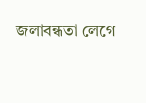জলাবন্ধতা লেগে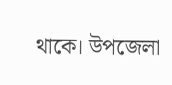থাকে। উপজেলা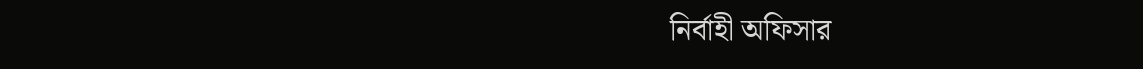নির্বাহী অফিসার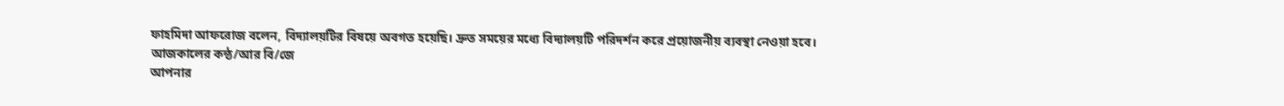ফাহমিদা আফরোজ বলেন, বিদ্যালয়টির বিষয়ে অবগত হয়েছি। দ্রুত সময়ের মধ্যে বিদ্যালয়টি পরিদর্শন করে প্রয়োজনীয় ব্যবস্থা নেওয়া হবে।
আজকালের কন্ঠ/আর বি/জে
আপনার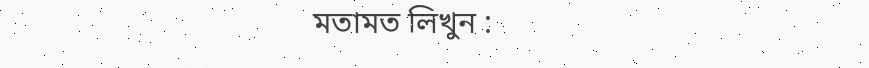মতামত লিখুন :